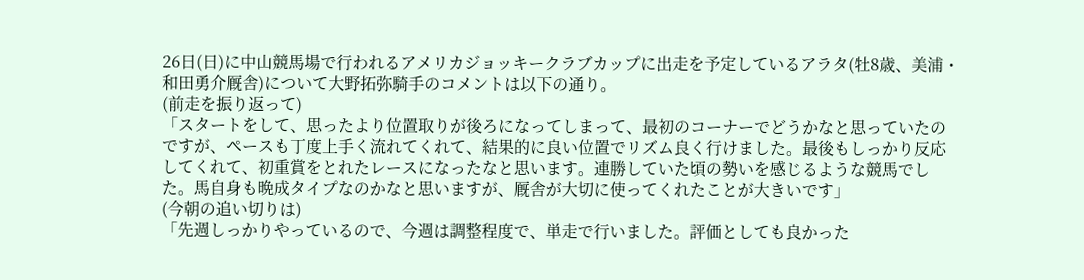26日(日)に中山競馬場で行われるアメリカジョッキークラブカップに出走を予定しているアラタ(牡8歳、美浦・和田勇介厩舎)について大野拓弥騎手のコメントは以下の通り。
(前走を振り返って)
「スタートをして、思ったより位置取りが後ろになってしまって、最初のコーナーでどうかなと思っていたのですが、ペースも丁度上手く流れてくれて、結果的に良い位置でリズム良く行けました。最後もしっかり反応してくれて、初重賞をとれたレースになったなと思います。連勝していた頃の勢いを感じるような競馬でした。馬自身も晩成タイプなのかなと思いますが、厩舎が大切に使ってくれたことが大きいです」
(今朝の追い切りは)
「先週しっかりやっているので、今週は調整程度で、単走で行いました。評価としても良かった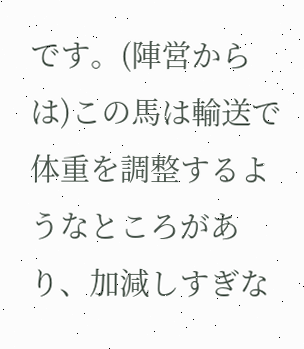です。(陣営からは)この馬は輸送で体重を調整するようなところがあり、加減しすぎな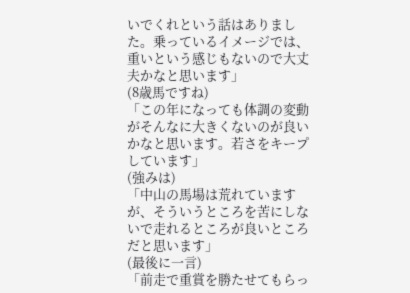いでくれという話はありました。乗っているイメージでは、重いという感じもないので大丈夫かなと思います」
(8歳馬ですね)
「この年になっても体調の変動がそんなに大きくないのが良いかなと思います。若さをキープしています」
(強みは)
「中山の馬場は荒れていますが、そういうところを苦にしないで走れるところが良いところだと思います」
(最後に一言)
「前走で重賞を勝たせてもらっ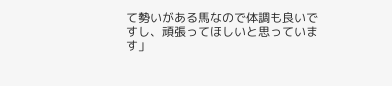て勢いがある馬なので体調も良いですし、頑張ってほしいと思っています」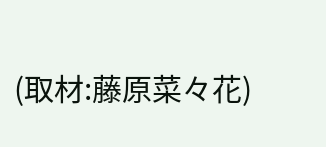(取材:藤原菜々花)